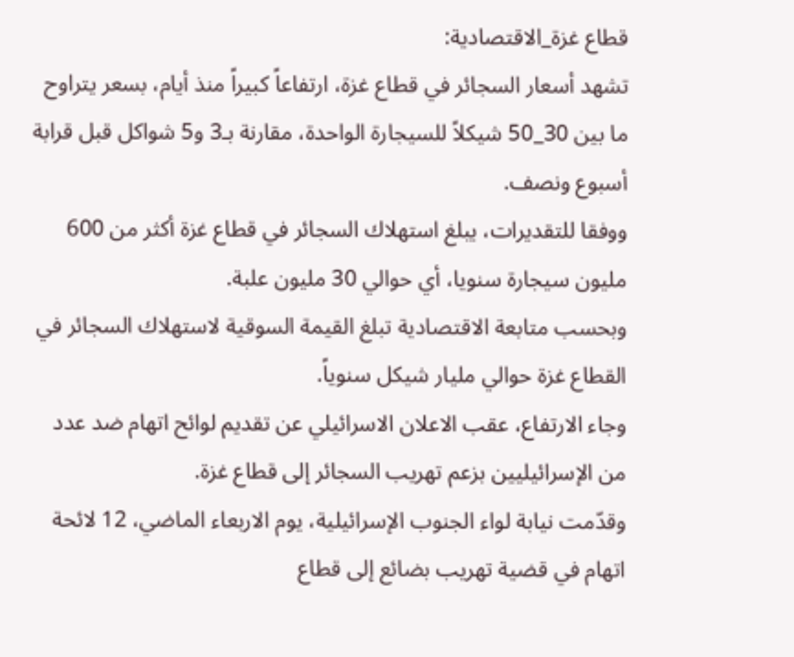قطاع غزة_الاقتصادية:
تشهد أسعار السجائر في قطاع غزة، ارتفاعاً كبيراً منذ أيام، بسعر يتراوح ما بين 30_50 شيكلاً للسيجارة الواحدة، مقارنة بـ3 و5 شواكل قبل قرابة أسبوع ونصف.
ووفقا للتقديرات، يبلغ استهلاك السجائر في قطاع غزة أكثر من 600 مليون سيجارة سنويا، أي حوالي 30 مليون علبة.
وبحسب متابعة الاقتصادية تبلغ القيمة السوقية لاستهلاك السجائر في القطاع غزة حوالي مليار شيكل سنوياً.
وجاء الارتفاع، عقب الاعلان الاسرائيلي عن تقديم لوائح اتهام ضد عدد من الإسرائيليين بزعم تهريب السجائر إلى قطاع غزة.
وقدّمت نيابة لواء الجنوب الإسرائيلية، يوم الاربعاء الماضي، 12 لائحة اتهام في قضية تهريب بضائع إلى قطاع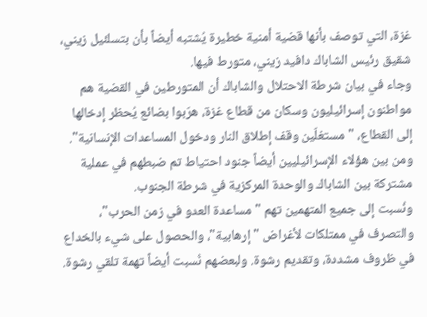غزة، التي توصف بأنها قضية أمنية خطيرة يُشتبه أيضاً بأن بتسلئيل زيني، شقيق رئيس الشاباك دافيد زيني، متورط فيها.
وجاء في بيان شرطة الاحتلال والشاباك أن المتورطين في القضية هم مواطنون إسرائيليون وسكان من قطاع غزة، هرّبوا بضائع يُحظر إدخالها إلى القطاع، "مستغلّين وقف إطلاق النار ودخول المساعدات الإنسانية". ومن بين هؤلاء الإسرائيليين أيضاً جنود احتياط تم ضبطهم في عملية مشتركة بين الشاباك والوحدة المركزية في شرطة الجنوب.
ونُسبت إلى جميع المتهمين تهم "مساعدة العدو في زمن الحرب"، والتصرف في ممتلكات لأغراض "إرهابية"، والحصول على شيء بالخداع في ظروف مشددة، وتقديم رشوة. ولبعضهم نُسبت أيضاً تهمة تلقي رشوة.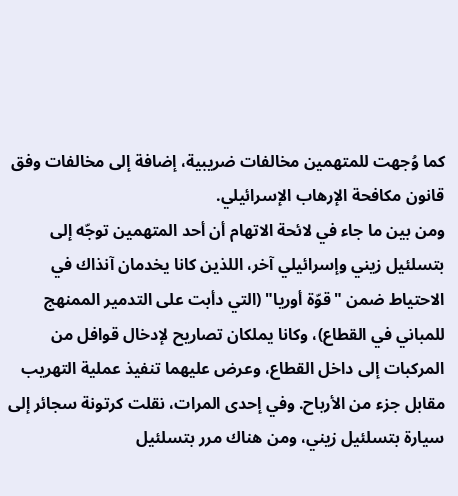كما وُجهت للمتهمين مخالفات ضريبية، إضافة إلى مخالفات وفق قانون مكافحة الإرهاب الإسرائيلي.
ومن بين ما جاء في لائحة الاتهام أن أحد المتهمين توجّه إلى بتسلئيل زيني وإسرائيلي آخر، اللذين كانا يخدمان آنذاك في الاحتياط ضمن "قوّة أوريا" (التي دأبت على التدمير الممنهج للمباني في القطاع)، وكانا يملكان تصاريح لإدخال قوافل من المركبات إلى داخل القطاع، وعرض عليهما تنفيذ عملية التهريب مقابل جزء من الأرباح. وفي إحدى المرات، نقلت كرتونة سجائر إلى سيارة بتسلئيل زيني، ومن هناك مرر بتسلئيل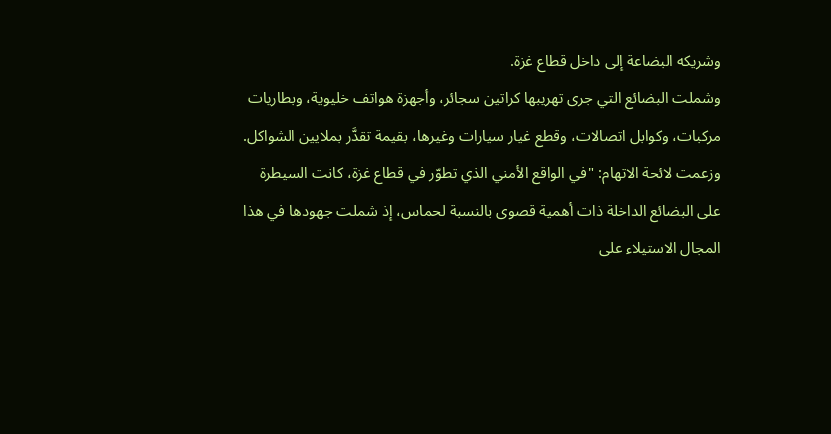وشريكه البضاعة إلى داخل قطاع غزة.
وشملت البضائع التي جرى تهريبها كراتين سجائر، وأجهزة هواتف خليوية، وبطاريات مركبات، وكوابل اتصالات، وقطع غيار سيارات وغيرها، بقيمة تقدَّر بملايين الشواكل. وزعمت لائحة الاتهام: "في الواقع الأمني الذي تطوّر في قطاع غزة، كانت السيطرة على البضائع الداخلة ذات أهمية قصوى بالنسبة لحماس، إذ شملت جهودها في هذا المجال الاستيلاء على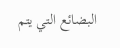البضائع التي يتم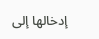إدخالها إلى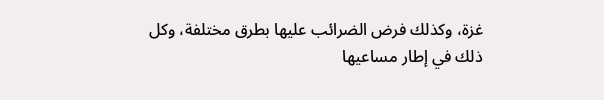غزة، وكذلك فرض الضرائب عليها بطرق مختلفة، وكل ذلك في إطار مساعيها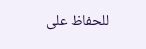للحفاظ على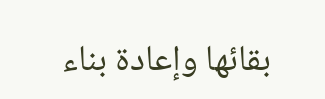بقائها وإعادة بناء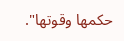حكمها وقوتها".